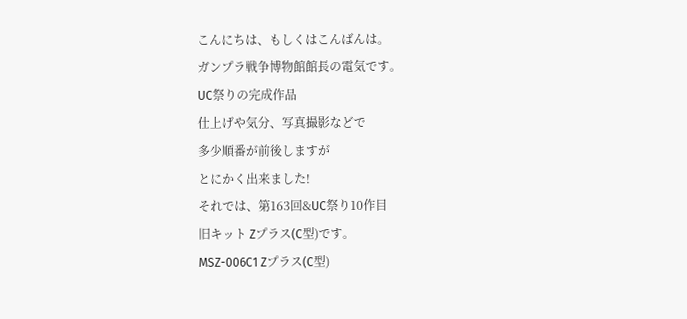こんにちは、もしくはこんばんは。
ガンプラ戦争博物館館長の電気です。
UC祭りの完成作品
仕上げや気分、写真撮影などで
多少順番が前後しますが
とにかく出来ました!
それでは、第163回&UC祭り10作目
旧キット Zプラス(C型)です。
MSZ-006C1 Zプラス(C型)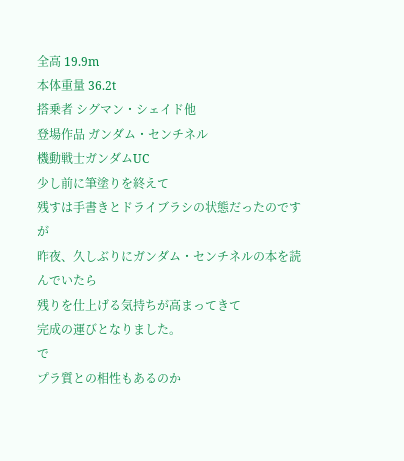全高 19.9m
本体重量 36.2t
搭乗者 シグマン・シェイド他
登場作品 ガンダム・センチネル
機動戦士ガンダムUC
少し前に筆塗りを終えて
残すは手書きとドライブラシの状態だったのですが
昨夜、久しぶりにガンダム・センチネルの本を読んでいたら
残りを仕上げる気持ちが高まってきて
完成の運びとなりました。
で
プラ質との相性もあるのか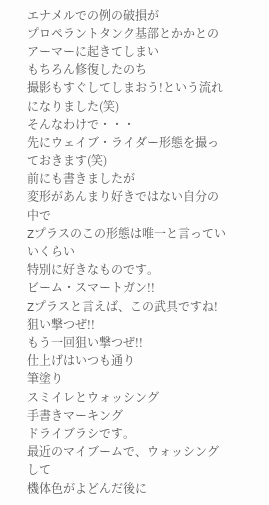エナメルでの例の破損が
プロペラントタンク基部とかかとのアーマーに起きてしまい
もちろん修復したのち
撮影もすぐしてしまおう!という流れになりました(笑)
そんなわけで・・・
先にウェイブ・ライダー形態を撮っておきます(笑)
前にも書きましたが
変形があんまり好きではない自分の中で
Zプラスのこの形態は唯一と言っていいくらい
特別に好きなものです。
ビーム・スマートガン!!
Zプラスと言えば、この武具ですね!
狙い撃つぜ!!
もう一回狙い撃つぜ!!
仕上げはいつも通り
筆塗り
スミイレとウォッシング
手書きマーキング
ドライブラシです。
最近のマイブームで、ウォッシングして
機体色がよどんだ後に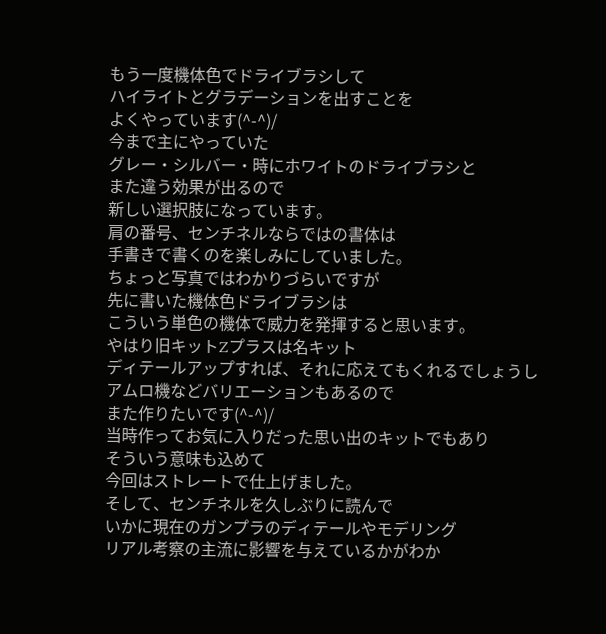もう一度機体色でドライブラシして
ハイライトとグラデーションを出すことを
よくやっています(^-^)/
今まで主にやっていた
グレー・シルバー・時にホワイトのドライブラシと
また違う効果が出るので
新しい選択肢になっています。
肩の番号、センチネルならではの書体は
手書きで書くのを楽しみにしていました。
ちょっと写真ではわかりづらいですが
先に書いた機体色ドライブラシは
こういう単色の機体で威力を発揮すると思います。
やはり旧キットZプラスは名キット
ディテールアップすれば、それに応えてもくれるでしょうし
アムロ機などバリエーションもあるので
また作りたいです(^-^)/
当時作ってお気に入りだった思い出のキットでもあり
そういう意味も込めて
今回はストレートで仕上げました。
そして、センチネルを久しぶりに読んで
いかに現在のガンプラのディテールやモデリング
リアル考察の主流に影響を与えているかがわか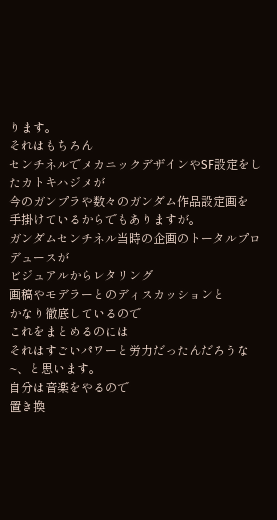ります。
それはもちろん
センチネルでメカニックデザインやSF設定をしたカトキハジメが
今のガンプラや数々のガンダム作品設定画を
手掛けているからでもありますが。
ガンダムセンチネル当時の企画のトータルプロデュースが
ビジュアルからレタリング
画稿やモデラーとのディスカッションと
かなり徹底しているので
これをまとめるのには
それはすごいパワーと労力だったんだろうな~、と思います。
自分は音楽をやるので
置き換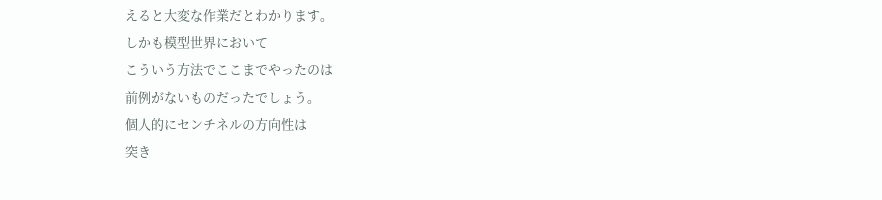えると大変な作業だとわかります。
しかも模型世界において
こういう方法でここまでやったのは
前例がないものだったでしょう。
個人的にセンチネルの方向性は
突き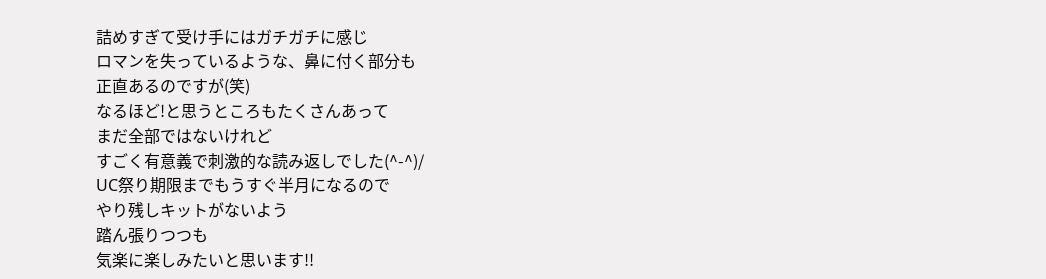詰めすぎて受け手にはガチガチに感じ
ロマンを失っているような、鼻に付く部分も
正直あるのですが(笑)
なるほど!と思うところもたくさんあって
まだ全部ではないけれど
すごく有意義で刺激的な読み返しでした(^-^)/
UC祭り期限までもうすぐ半月になるので
やり残しキットがないよう
踏ん張りつつも
気楽に楽しみたいと思います!!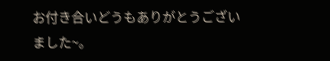お付き合いどうもありがとうございました~。